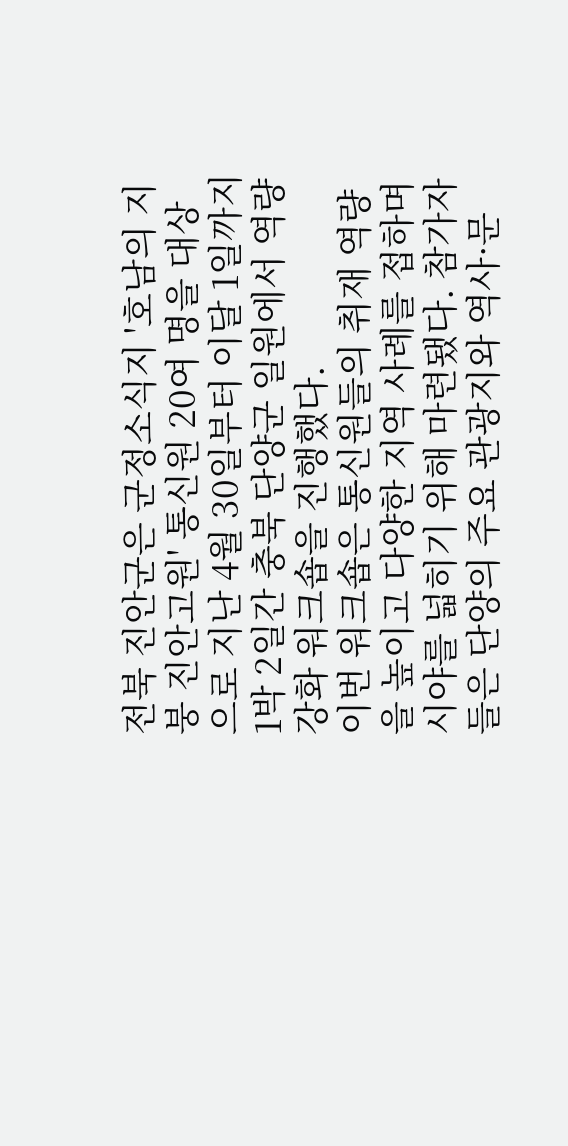전북 진안군은 군정소식지 '호남의 지붕 진안고원' 통신원 20여 명을 대상으로 지난 4월 30일부터 이달 1일까지 1박 2일간 충북 단양군 일원에서 역량 강화 워크숍을 진행했다.
이번 워크숍은 통신원들의 취재 역량을 높이고 다양한 지역 사례를 접하며 시야를 넓히기 위해 마련됐다. 참가자들은 단양의 주요 관광지와 역사·문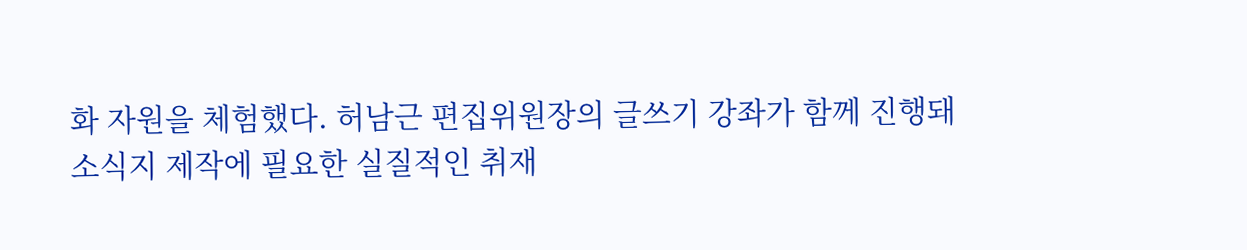화 자원을 체험했다. 허남근 편집위원장의 글쓰기 강좌가 함께 진행돼 소식지 제작에 필요한 실질적인 취재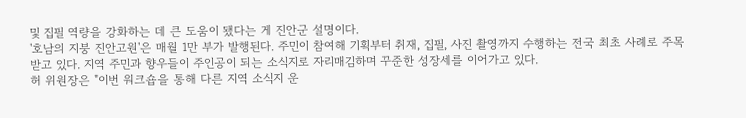및 집필 역량을 강화하는 데 큰 도움이 됐다는 게 진안군 설명이다.
'호남의 지붕 진안고원'은 매월 1만 부가 발행된다. 주민이 참여해 기획부터 취재, 집필, 사진 촬영까지 수행하는 전국 최초 사례로 주목받고 있다. 지역 주민과 향우들이 주인공이 되는 소식지로 자리매김하며 꾸준한 성장세를 이어가고 있다.
허 위원장은 "이번 워크숍을 통해 다른 지역 소식지 운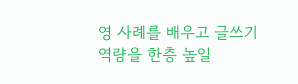영 사례를 배우고 글쓰기 역량을 한층 높일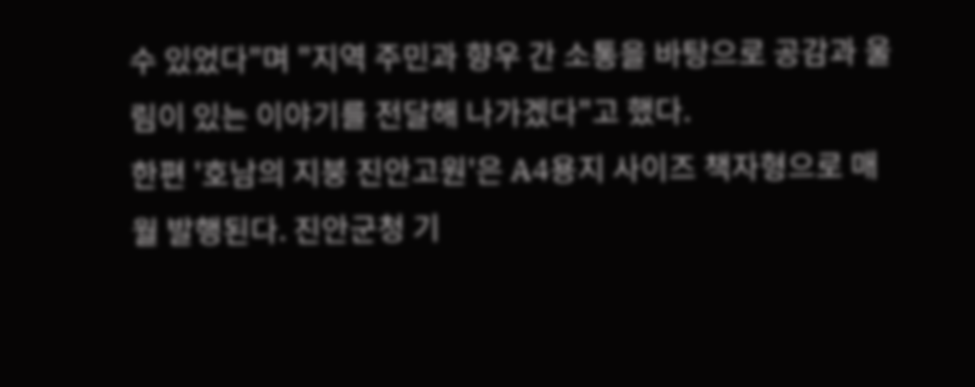수 있었다"며 "지역 주민과 향우 간 소통을 바탕으로 공감과 울림이 있는 이야기를 전달해 나가겠다"고 했다.
한편 '호남의 지붕 진안고원'은 A4용지 사이즈 책자형으로 매월 발행된다. 진안군청 기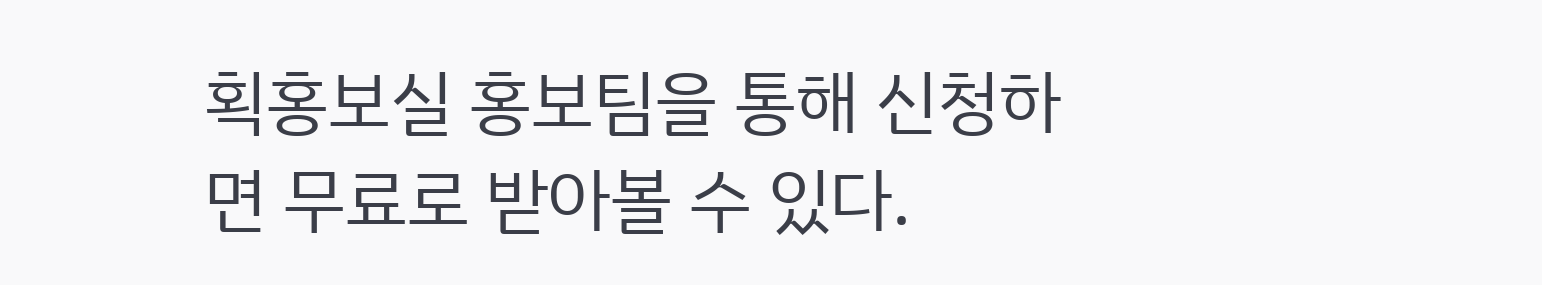획홍보실 홍보팀을 통해 신청하면 무료로 받아볼 수 있다.